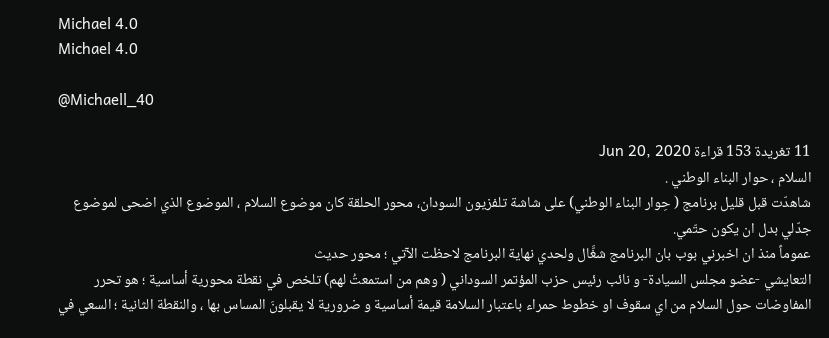Michael 4.0
Michael 4.0

@Michaell_40

11 تغريدة 153 قراءة Jun 20, 2020
السلام ، حوار البناء الوطني .
شاهدّت قبل قليل برنامج ( حِوار البناء الوطني) على شاشة تلفزيون السودان، محور الحلقة كان موضوع السلام ، الموضوع الذي اضحى لموضوع جدّلي بدل ان يكون حتّمي.
عموماً منذ ان اخبرني بوب بان البرنامج شغَّال ولحدي نهاية البرنامج لاحظت الآتي ؛ محور حديث
التعايشي -عضو مجلس السيادة- و نائب رئيس حزب المؤتمر السوداني ( وهم من استمعتُ لهم) تلخص في نقطة محورية أساسية ؛ هو تحرر المفاوضات حول السلام من اي سقوف او خطوط حمراء باعتبار السلامة قيمة أساسية و ضرورية لا يقبلونَ المساس بها ، والنقطة الثانية ؛ السعي في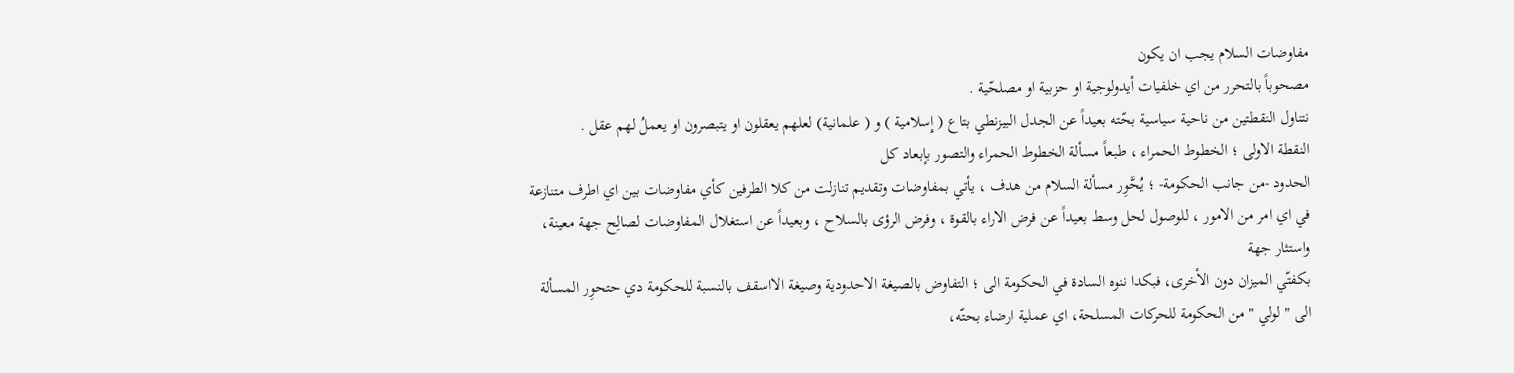مفاوضات السلام يجب ان يكون
مصحوباً بالتحرر من اي خلفيات أيدولوجية او حزبية او مصلحّية .
نتناول النقطتين من ناحية سياسية بحّته بعيداً عن الجدل البيزنطي بتاع ( إِسلامية ) و ( علمانية) لعلهم يعقلون او يتبصرون او يعملُ لهم عقل .
النقطة الاولى ؛ الخطوط الحمراء ، طبعاً مسألة الخطوط الحمراء والتصور بإبعاد كل
الحدود -من جانب الحكومة- ؛ يُحَّوِر مسألة السلام من هدف ، يأتي بمفاوضات وتقديم تنازلت من كلا الطرفين كأي مفاوضات بين اي اطرف متنازعة في اي امر من الامور ، للوصول لحل وسط بعيداً عن فرض الاراء بالقوة ، وفرض الرؤى بالسلاح ، وبعيداً عن استغلال المفاوضات لصالِح جهة معينة، واستثار جهة
بكفتّي الميزان دون الأخرى، فبكدا ننوه السادة في الحكومة الى ؛ التفاوض بالصيغة الاحدودية وصيغة الااسقف بالنسبة للحكومة دي حتحوِر المسألة الى " لولي " من الحكومة للحركات المسلحة، اي عملية ارضاء بحتّه،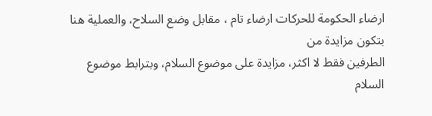ارضاء الحكومة للحركات ارضاء تام ، مقابل وضع السلاح، والعملية هنا بتكون مزايدة من
الطرفين فقط لا اكثر، مزايدة على موضوع السلام، وبترابط موضوع السلام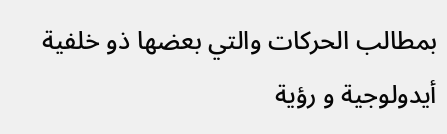بمطالب الحركات والتي بعضها ذو خلفية أيدولوجية و رؤية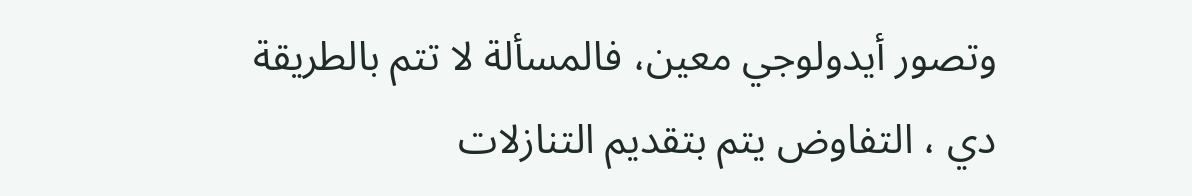وتصور أيدولوجي معين، فالمسألة لا تتم بالطريقة دي ، التفاوض يتم بتقديم التنازلات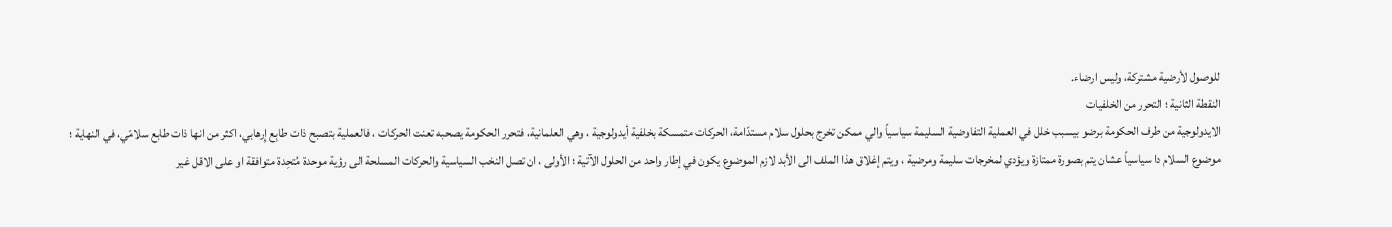للوصول لأرضية مشتركة، وليس ارضاء.
النقطة الثانية ؛ التحرر من الخلفيات
الايدولوجية من طرف الحكومة برضو بيسبب خلل في العملية التفاوضية السليمة سياسياً والي ممكن تخرج بحلول سلام مستدّامة، الحركات متمسكة بخلفية أيدولوجية ، وهي العلمانية، فتحرر الحكومة يصحبه تعنت الحركات ، فالعملية بتصبح ذات طابِع إِرهابي، اكثر من انها ذات طابع سلامّي، في النهاية ؛
موضوع السلام دا سياسياً عشان يتم بصورة ممتازة ويؤدي لمخرجات سليمة ومرضية ، ويتم إغلاق هذا الملف الى الأبد لازم الموضوع يكون في إطار واحد من الحلول الآتية ؛ الأولى ، ان تصل النخب السياسية والحركات المسلحة الى رؤية موحدة مُتحِدة متوافقة او على الاقل غير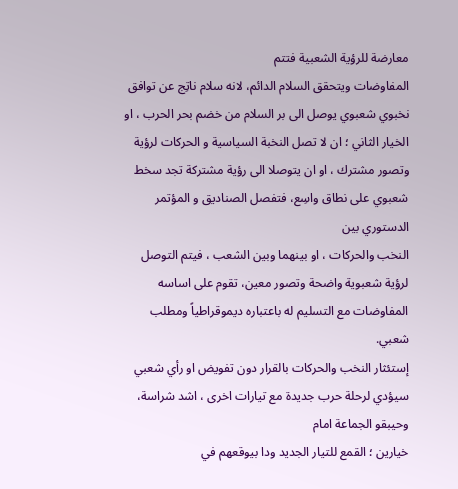معارضة للرؤية الشعبية فتتم
المفاوضات ويتحقق السلام الدائم، لانه سلام ناتِج عن توافق نخبوي شعبوي يوصل الى بر السلام من خضم بحر الحرب ، او الخيار الثاني ؛ ان لا تصل النخبة السياسية و الحركات لرؤية وتصور مشترك ، او ان يتوصلا الى رؤية مشتركة تجد سخط شعبوي على نطاق واسِع، فتفصل الصناديق و المؤتمر الدستوري بين
النخب والحركات ، او بينهما وبين الشعب ، فيتم التوصل لرؤية شعبوية واضحة وتصور معين، تقوم على اساسه المفاوضات مع التسليم له باعتباره ديموقراطياً ومطلب شعبي.
إستئثار النخب والحركات بالقرار دون تفويض او رأي شعبي سيؤدي لرحلة حرب جديدة مع تيارات اخرى ، اشد شراسة، وحيبقو الجماعة امام
خيارين ؛ القمع للتيار الجديد ودا بيوقعهم في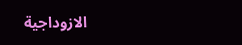الازوداجية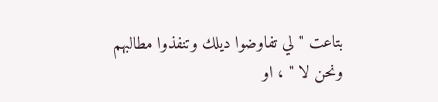بتاعت " لي تفاوضوا ديلك وتنفذوا مطالبهم ونحن لا " ، او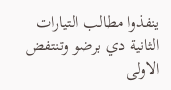ينفذوا مطالب التيارات الثانية دي برضو وتنتفض الاولى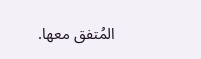المُتفق معها.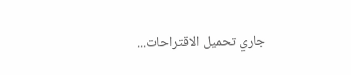جاري تحميل الاقتراحات...